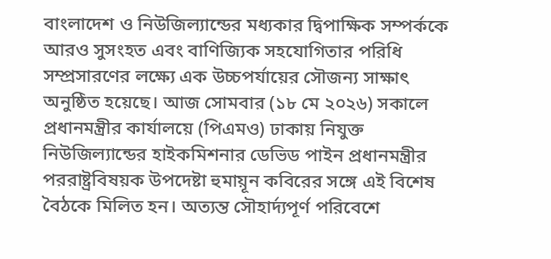বাংলাদেশ ও নিউজিল্যান্ডের মধ্যকার দ্বিপাক্ষিক সম্পর্ককে আরও সুসংহত এবং বাণিজ্যিক সহযোগিতার পরিধি সম্প্রসারণের লক্ষ্যে এক উচ্চপর্যায়ের সৌজন্য সাক্ষাৎ অনুষ্ঠিত হয়েছে। আজ সোমবার (১৮ মে ২০২৬) সকালে প্রধানমন্ত্রীর কার্যালয়ে (পিএমও) ঢাকায় নিযুক্ত নিউজিল্যান্ডের হাইকমিশনার ডেভিড পাইন প্রধানমন্ত্রীর পররাষ্ট্রবিষয়ক উপদেষ্টা হুমায়ূন কবিরের সঙ্গে এই বিশেষ বৈঠকে মিলিত হন। অত্যন্ত সৌহার্দ্যপূর্ণ পরিবেশে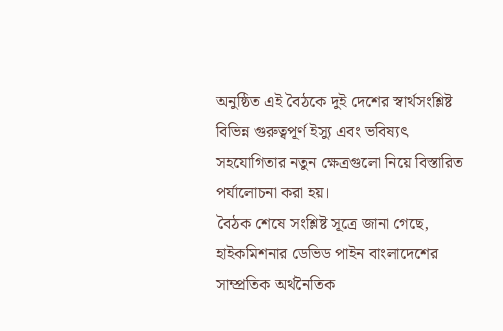অনুষ্ঠিত এই বৈঠকে দুই দেশের স্বার্থসংশ্লিষ্ট বিভিন্ন গুরুত্বপূর্ণ ইস্যু এবং ভবিষ্যৎ সহযোগিতার নতুন ক্ষেত্রগুলো নিয়ে বিস্তারিত পর্যালোচনা করা হয়।
বৈঠক শেষে সংশ্লিষ্ট সূত্রে জানা গেছে, হাইকমিশনার ডেভিড পাইন বাংলাদেশের সাম্প্রতিক অর্থনৈতিক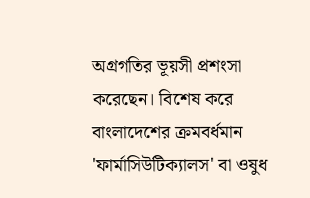অগ্রগতির ভূয়সী প্রশংসা করেছেন। বিশেষ করে বাংলাদেশের ক্রমবর্ধমান 'ফার্মাসিউটিক্যালস' বা ওষুধ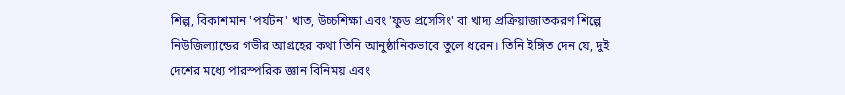শিল্প, বিকাশমান 'পর্যটন' খাত, উচ্চশিক্ষা এবং 'ফুড প্রসেসিং' বা খাদ্য প্রক্রিয়াজাতকরণ শিল্পে নিউজিল্যান্ডের গভীর আগ্রহের কথা তিনি আনুষ্ঠানিকভাবে তুলে ধরেন। তিনি ইঙ্গিত দেন যে, দুই দেশের মধ্যে পারস্পরিক জ্ঞান বিনিময় এবং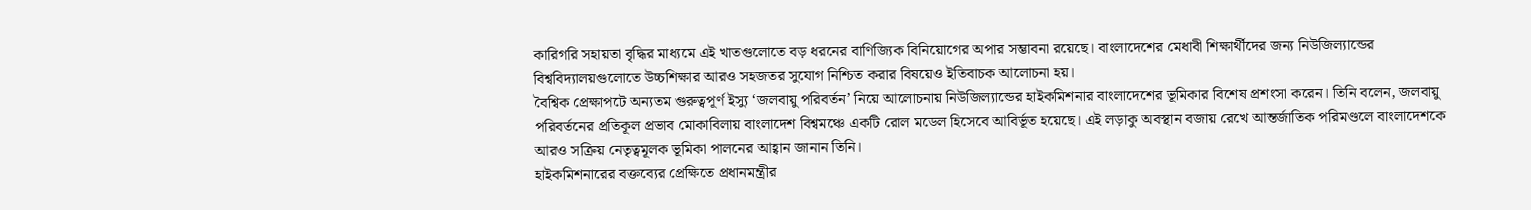কারিগরি সহায়তা বৃদ্ধির মাধ্যমে এই খাতগুলোতে বড় ধরনের বাণিজ্যিক বিনিয়োগের অপার সম্ভাবনা রয়েছে। বাংলাদেশের মেধাবী শিক্ষার্থীদের জন্য নিউজিল্যান্ডের বিশ্ববিদ্যালয়গুলোতে উচ্চশিক্ষার আরও সহজতর সুযোগ নিশ্চিত করার বিষয়েও ইতিবাচক আলোচনা হয়।
বৈশ্বিক প্রেক্ষাপটে অন্যতম গুরুত্বপূর্ণ ইস্যু ‘জলবায়ু পরিবর্তন’ নিয়ে আলোচনায় নিউজিল্যান্ডের হাইকমিশনার বাংলাদেশের ভূমিকার বিশেষ প্রশংসা করেন। তিনি বলেন, জলবায়ু পরিবর্তনের প্রতিকূল প্রভাব মোকাবিলায় বাংলাদেশ বিশ্বমঞ্চে একটি রোল মডেল হিসেবে আবির্ভূত হয়েছে। এই লড়াকু অবস্থান বজায় রেখে আন্তর্জাতিক পরিমণ্ডলে বাংলাদেশকে আরও সক্রিয় নেতৃত্বমূলক ভূমিকা পালনের আহ্বান জানান তিনি।
হাইকমিশনারের বক্তব্যের প্রেক্ষিতে প্রধানমন্ত্রীর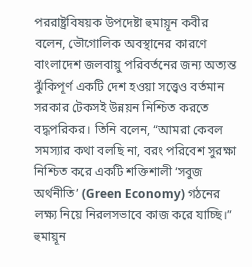পররাষ্ট্রবিষয়ক উপদেষ্টা হুমায়ূন কবীর বলেন, ভৌগোলিক অবস্থানের কারণে বাংলাদেশ জলবায়ু পরিবর্তনের জন্য অত্যন্ত ঝুঁকিপূর্ণ একটি দেশ হওয়া সত্ত্বেও বর্তমান সরকার টেকসই উন্নয়ন নিশ্চিত করতে বদ্ধপরিকর। তিনি বলেন, “আমরা কেবল সমস্যার কথা বলছি না, বরং পরিবেশ সুরক্ষা নিশ্চিত করে একটি শক্তিশালী ‘সবুজ অর্থনীতি’ (Green Economy) গঠনের লক্ষ্য নিয়ে নিরলসভাবে কাজ করে যাচ্ছি।” হুমায়ূন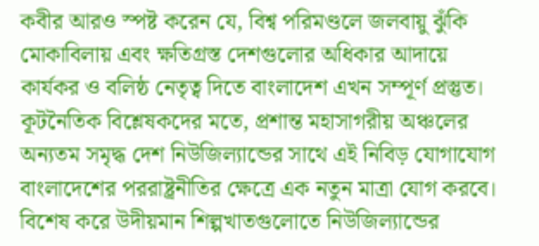কবীর আরও স্পষ্ট করেন যে, বিশ্ব পরিমণ্ডলে জলবায়ু ঝুঁকি মোকাবিলায় এবং ক্ষতিগ্রস্ত দেশগুলোর অধিকার আদায়ে কার্যকর ও বলিষ্ঠ নেতৃত্ব দিতে বাংলাদেশ এখন সম্পূর্ণ প্রস্তুত।
কূটনৈতিক বিশ্লেষকদের মতে, প্রশান্ত মহাসাগরীয় অঞ্চলের অন্যতম সমৃদ্ধ দেশ নিউজিল্যান্ডের সাথে এই নিবিড় যোগাযোগ বাংলাদেশের পররাষ্ট্রনীতির ক্ষেত্রে এক নতুন মাত্রা যোগ করবে। বিশেষ করে উদীয়মান শিল্পখাতগুলোতে নিউজিল্যান্ডের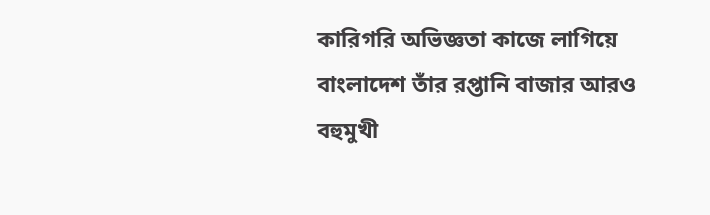কারিগরি অভিজ্ঞতা কাজে লাগিয়ে বাংলাদেশ তাঁর রপ্তানি বাজার আরও বহুমুখী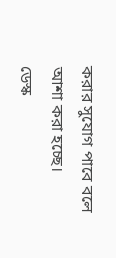করার সুযোগ পাবে বলে আশা করা হচ্ছে।
ডেস্ক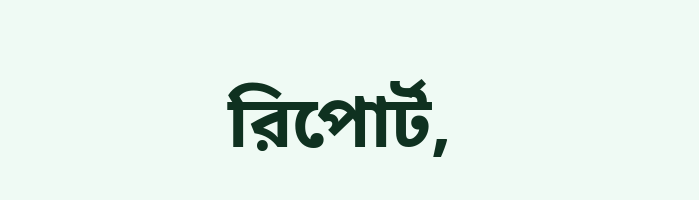রিপোর্ট,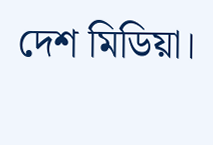দেশ মিডিয়া।